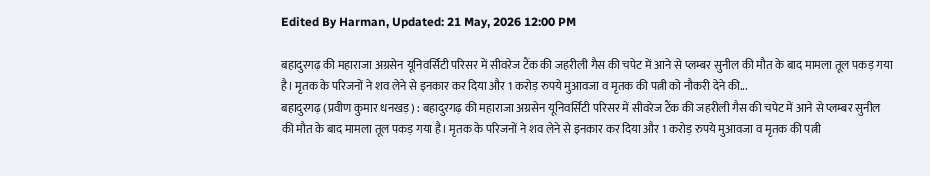Edited By Harman, Updated: 21 May, 2026 12:00 PM

बहादुरगढ़ की महाराजा अग्रसेन यूनिवर्सिटी परिसर में सीवरेज टैंक की जहरीली गैस की चपेट में आने से प्लम्बर सुनील की मौत के बाद मामला तूल पकड़ गया है। मृतक के परिजनों ने शव लेने से इनकार कर दिया और 1 करोड़ रुपये मुआवजा व मृतक की पत्नी को नौकरी देने की...
बहादुरगढ़ (प्रवीण कुमार धनखड़) : बहादुरगढ़ की महाराजा अग्रसेन यूनिवर्सिटी परिसर में सीवरेज टैंक की जहरीली गैस की चपेट में आने से प्लम्बर सुनील की मौत के बाद मामला तूल पकड़ गया है। मृतक के परिजनों ने शव लेने से इनकार कर दिया और 1 करोड़ रुपये मुआवजा व मृतक की पत्नी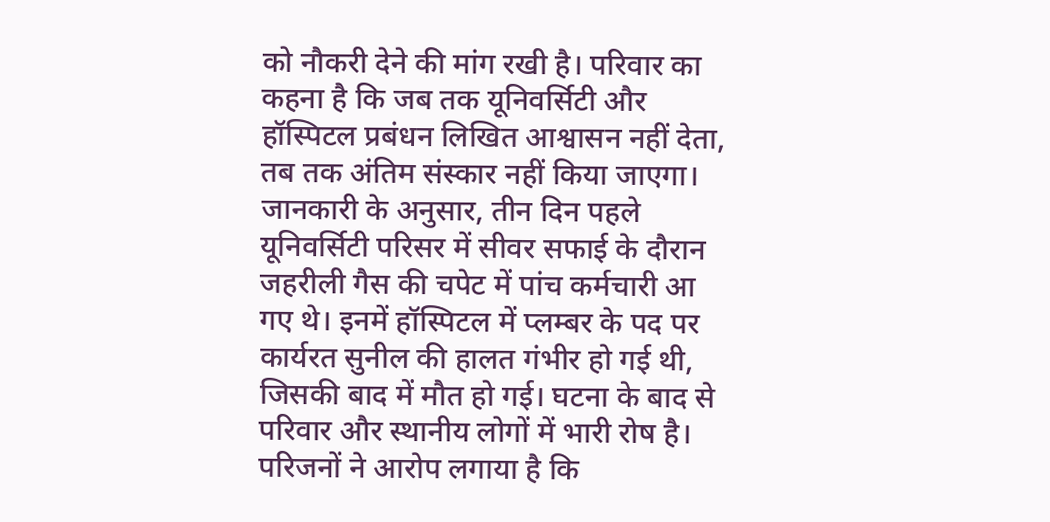को नौकरी देने की मांग रखी है। परिवार का कहना है कि जब तक यूनिवर्सिटी और हॉस्पिटल प्रबंधन लिखित आश्वासन नहीं देता, तब तक अंतिम संस्कार नहीं किया जाएगा।
जानकारी के अनुसार, तीन दिन पहले यूनिवर्सिटी परिसर में सीवर सफाई के दौरान जहरीली गैस की चपेट में पांच कर्मचारी आ गए थे। इनमें हॉस्पिटल में प्लम्बर के पद पर कार्यरत सुनील की हालत गंभीर हो गई थी, जिसकी बाद में मौत हो गई। घटना के बाद से परिवार और स्थानीय लोगों में भारी रोष है। परिजनों ने आरोप लगाया है कि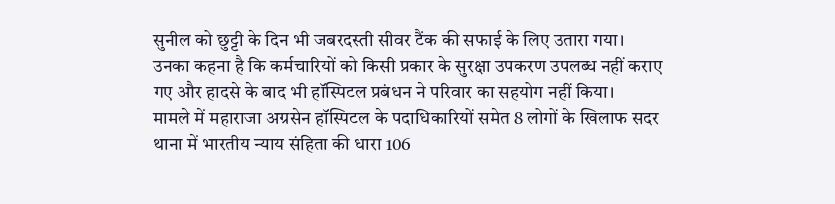सुनील को छुट्टी के दिन भी जबरदस्ती सीवर टैंक की सफाई के लिए उतारा गया। उनका कहना है कि कर्मचारियों को किसी प्रकार के सुरक्षा उपकरण उपलब्ध नहीं कराए गए और हादसे के बाद भी हॉस्पिटल प्रबंधन ने परिवार का सहयोग नहीं किया।
मामले में महाराजा अग्रसेन हॉस्पिटल के पदाधिकारियों समेत 8 लोगों के खिलाफ सदर थाना में भारतीय न्याय संहिता की धारा 106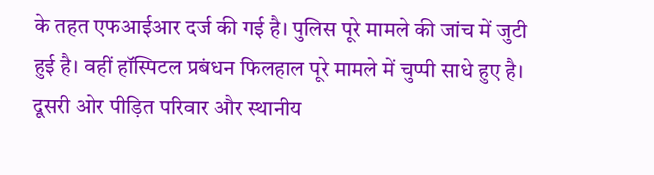के तहत एफआईआर दर्ज की गई है। पुलिस पूरे मामले की जांच में जुटी हुई है। वहीं हॉस्पिटल प्रबंधन फिलहाल पूरे मामले में चुप्पी साधे हुए है। दूसरी ओर पीड़ित परिवार और स्थानीय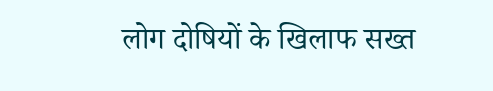लोग दोषियों के खिलाफ सख्त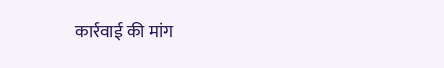कार्रवाई की मांग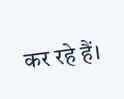कर रहे हैं।